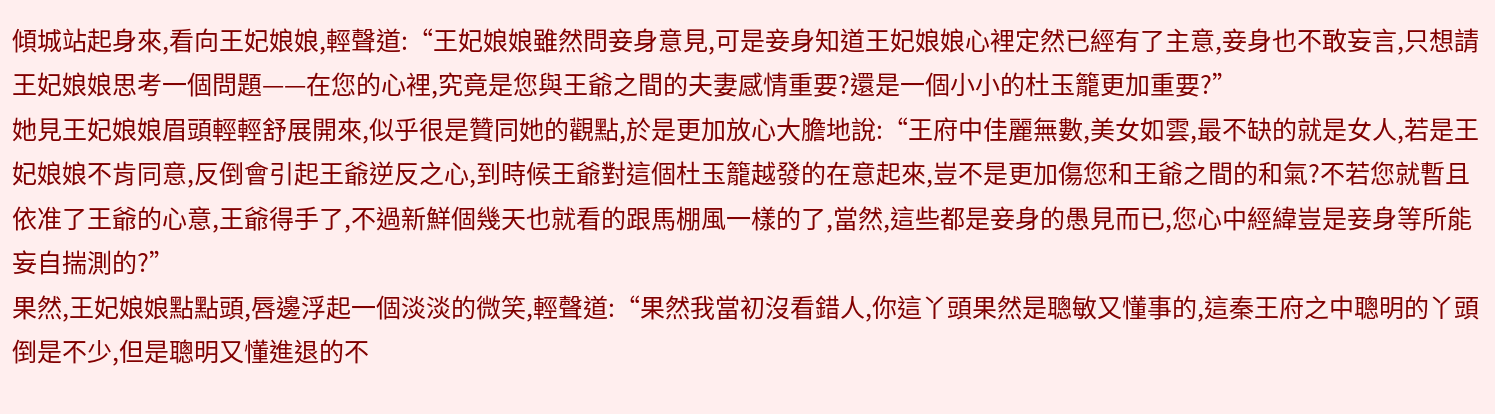傾城站起身來,看向王妃娘娘,輕聲道:“王妃娘娘雖然問妾身意見,可是妾身知道王妃娘娘心裡定然已經有了主意,妾身也不敢妄言,只想請王妃娘娘思考一個問題——在您的心裡,究竟是您與王爺之間的夫妻感情重要?還是一個小小的杜玉籠更加重要?”
她見王妃娘娘眉頭輕輕舒展開來,似乎很是贊同她的觀點,於是更加放心大膽地說:“王府中佳麗無數,美女如雲,最不缺的就是女人,若是王妃娘娘不肯同意,反倒會引起王爺逆反之心,到時候王爺對這個杜玉籠越發的在意起來,豈不是更加傷您和王爺之間的和氣?不若您就暫且依准了王爺的心意,王爺得手了,不過新鮮個幾天也就看的跟馬棚風一樣的了,當然,這些都是妾身的愚見而已,您心中經緯豈是妾身等所能妄自揣測的?”
果然,王妃娘娘點點頭,唇邊浮起一個淡淡的微笑,輕聲道:“果然我當初沒看錯人,你這丫頭果然是聰敏又懂事的,這秦王府之中聰明的丫頭倒是不少,但是聰明又懂進退的不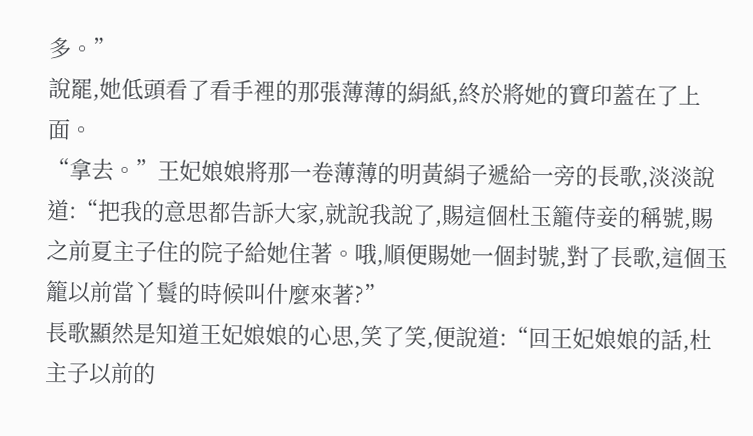多。”
說罷,她低頭看了看手裡的那張薄薄的絹紙,終於將她的寶印蓋在了上面。
“拿去。”王妃娘娘將那一卷薄薄的明黃絹子遞給一旁的長歌,淡淡說道:“把我的意思都告訴大家,就說我說了,賜這個杜玉籠侍妾的稱號,賜之前夏主子住的院子給她住著。哦,順便賜她一個封號,對了長歌,這個玉籠以前當丫鬟的時候叫什麼來著?”
長歌顯然是知道王妃娘娘的心思,笑了笑,便說道:“回王妃娘娘的話,杜主子以前的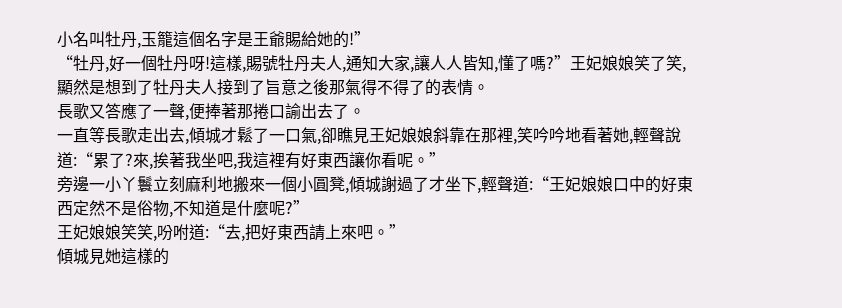小名叫牡丹,玉籠這個名字是王爺賜給她的!”
“牡丹,好一個牡丹呀!這樣,賜號牡丹夫人,通知大家,讓人人皆知,懂了嗎?”王妃娘娘笑了笑,顯然是想到了牡丹夫人接到了旨意之後那氣得不得了的表情。
長歌又答應了一聲,便捧著那捲口諭出去了。
一直等長歌走出去,傾城才鬆了一口氣,卻瞧見王妃娘娘斜靠在那裡,笑吟吟地看著她,輕聲說道:“累了?來,挨著我坐吧,我這裡有好東西讓你看呢。”
旁邊一小丫鬟立刻麻利地搬來一個小圓凳,傾城謝過了才坐下,輕聲道:“王妃娘娘口中的好東西定然不是俗物,不知道是什麼呢?”
王妃娘娘笑笑,吩咐道:“去,把好東西請上來吧。”
傾城見她這樣的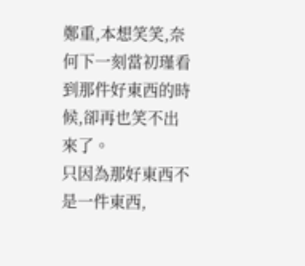鄭重,本想笑笑,奈何下一刻當初瑾看到那件好東西的時候,卻再也笑不出來了。
只因為那好東西不是一件東西,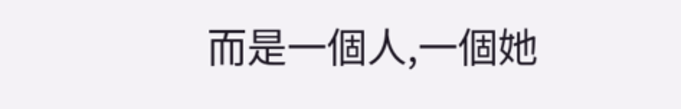而是一個人,一個她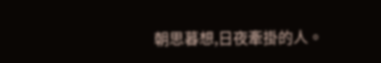朝思暮想,日夜牽掛的人。